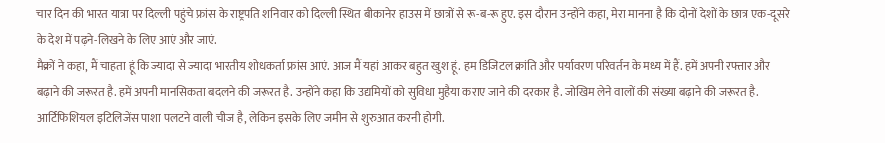चार दिन की भारत यात्रा पर दिल्ली पहुंचे फ्रांस के राष्ट्रपति शनिवार को दिल्ली स्थित बीकानेर हाउस में छात्रों से रू-ब-रू हुए. इस दौरान उन्होंने कहा, मेरा मानना है कि दोनों देशों के छात्र एक-दूसरे के देश में पढ़ने-लिखने के लिए आएं और जाएं.
मैक्रों ने कहा, मैं चाहता हूं कि ज्यादा से ज्यादा भारतीय शोधकर्ता फ्रांस आएं. आज मैं यहां आकर बहुत खुश हूं. हम डिजिटल क्रांति और पर्यावरण परिवर्तन के मध्य में हैं. हमें अपनी रफ्तार और बढ़ाने की जरूरत है. हमें अपनी मानसिकता बदलने की जरूरत है. उन्होंने कहा कि उद्यमियों को सुविधा मुहैया कराए जाने की दरकार है. जोखिम लेने वालों की संख्या बढ़ाने की जरूरत है. आर्टिफिशियल इटिलिजेंस पाशा पलटने वाली चीज है, लेकिन इसके लिए जमीन से शुरुआत करनी होगी.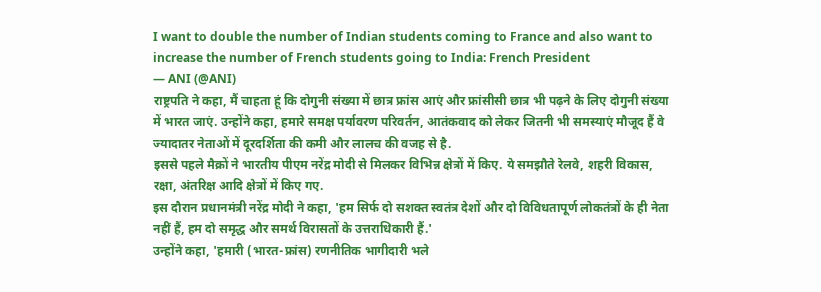I want to double the number of Indian students coming to France and also want to increase the number of French students going to India: French President
— ANI (@ANI)
राष्ट्रपति ने कहा, मैं चाहता हूं कि दोगुनी संख्या में छात्र फ्रांस आएं और फ्रांसीसी छात्र भी पढ़ने के लिए दोगुनी संख्या में भारत जाएं. उन्होंने कहा, हमारे समक्ष पर्यावरण परिवर्तन, आतंकवाद को लेकर जितनी भी समस्याएं मौजूद हैं वे ज्यादातर नेताओं में दूरदर्शिता की कमी और लालच की वजह से है.
इससे पहले मैक्रों ने भारतीय पीएम नरेंद्र मोदी से मिलकर विभिन्न क्षेत्रों में किए. ये समझौते रेलवे, शहरी विकास, रक्षा, अंतरिक्ष आदि क्षेत्रों में किए गए.
इस दौरान प्रधानमंत्री नरेंद्र मोदी ने कहा, 'हम सिर्फ दो सशक्त स्वतंत्र देशों और दो विविधतापूर्ण लोकतंत्रों के ही नेता नहीं हैं, हम दो समृद्ध और समर्थ विरासतों के उत्तराधिकारी हैं.'
उन्होंने कहा, 'हमारी (भारत-फ्रांस) रणनीतिक भागीदारी भले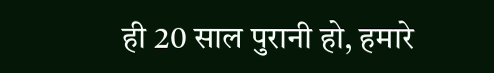ही 20 साल पुरानी हो, हमारे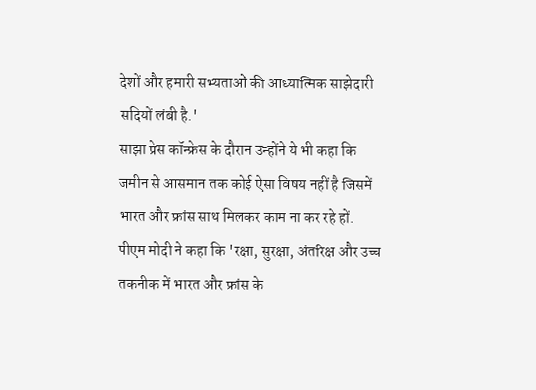देशों और हमारी सभ्यताओं की आध्यात्मिक साझेदारी सदियों लंबी है.'
साझा प्रेस कॉन्फ्रेस के दौरान उन्होंने ये भी कहा कि जमीन से आसमान तक कोई ऐसा विषय नहीं है जिसमें भारत और फ्रांस साथ मिलकर काम ना कर रहे हों.
पीएम मोदी ने कहा कि 'रक्षा, सुरक्षा, अंतरिक्ष और उच्च तकनीक में भारत और फ्रांस के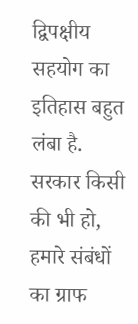द्विपक्षीय सहयोग का इतिहास बहुत लंबा है. सरकार किसी की भी हो, हमारे संबंधों का ग्राफ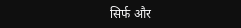सिर्फ और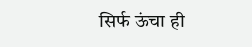सिर्फ ऊंचा ही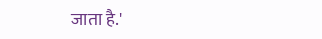जाता है.'